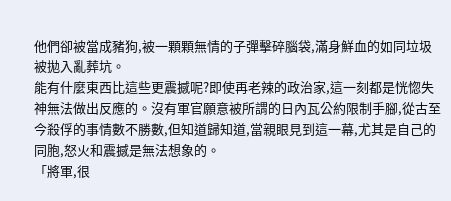他們卻被當成豬狗,被一顆顆無情的子彈擊碎腦袋,滿身鮮血的如同垃圾被拋入亂葬坑。
能有什麼東西比這些更震撼呢?即使再老辣的政治家,這一刻都是恍惚失神無法做出反應的。沒有軍官願意被所謂的日內瓦公約限制手腳,從古至今殺俘的事情數不勝數,但知道歸知道,當親眼見到這一幕,尤其是自己的同胞,怒火和震撼是無法想象的。
「將軍,很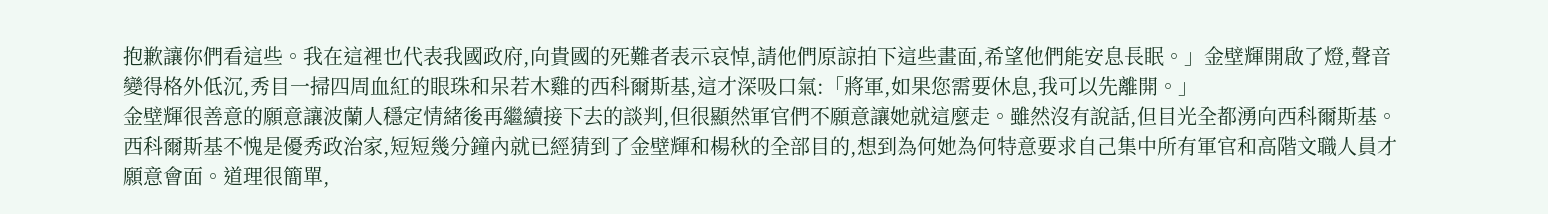抱歉讓你們看這些。我在這裡也代表我國政府,向貴國的死難者表示哀悼,請他們原諒拍下這些畫面,希望他們能安息長眠。」金壁輝開啟了燈,聲音變得格外低沉,秀目一掃四周血紅的眼珠和呆若木雞的西科爾斯基,這才深吸口氣:「將軍,如果您需要休息,我可以先離開。」
金壁輝很善意的願意讓波蘭人穩定情緒後再繼續接下去的談判,但很顯然軍官們不願意讓她就這麼走。雖然沒有說話,但目光全都湧向西科爾斯基。
西科爾斯基不愧是優秀政治家,短短幾分鐘內就已經猜到了金壁輝和楊秋的全部目的,想到為何她為何特意要求自己集中所有軍官和高階文職人員才願意會面。道理很簡單,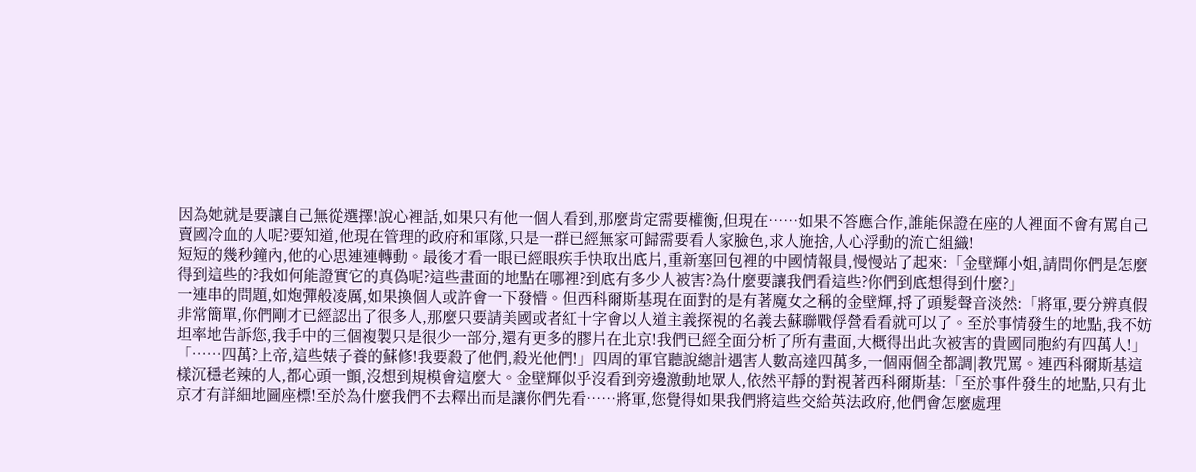因為她就是要讓自己無從選擇!說心裡話,如果只有他一個人看到,那麼肯定需要權衡,但現在……如果不答應合作,誰能保證在座的人裡面不會有罵自己賣國冷血的人呢?要知道,他現在管理的政府和軍隊,只是一群已經無家可歸需要看人家臉色,求人施捨,人心浮動的流亡組織!
短短的幾秒鐘內,他的心思連連轉動。最後才看一眼已經眼疾手快取出底片,重新塞回包裡的中國情報員,慢慢站了起來:「金壁輝小姐,請問你們是怎麼得到這些的?我如何能證實它的真偽呢?這些畫面的地點在哪裡?到底有多少人被害?為什麼要讓我們看這些?你們到底想得到什麼?」
一連串的問題,如炮彈般凌厲,如果換個人或許會一下發懵。但西科爾斯基現在面對的是有著魔女之稱的金壁輝,捋了頭髮聲音淡然:「將軍,要分辨真假非常簡單,你們剛才已經認出了很多人,那麼只要請美國或者紅十字會以人道主義探視的名義去蘇聯戰俘營看看就可以了。至於事情發生的地點,我不妨坦率地告訴您,我手中的三個複製只是很少一部分,還有更多的膠片在北京!我們已經全面分析了所有畫面,大概得出此次被害的貴國同胞約有四萬人!」
「……四萬?上帝,這些婊子養的蘇修!我要殺了他們,殺光他們!」四周的軍官聽說總計遇害人數高達四萬多,一個兩個全都調|教咒罵。連西科爾斯基這樣沉穩老辣的人,都心頭一顫,沒想到規模會這麼大。金壁輝似乎沒看到旁邊激動地眾人,依然平靜的對視著西科爾斯基:「至於事件發生的地點,只有北京才有詳細地圖座標!至於為什麼我們不去釋出而是讓你們先看……將軍,您覺得如果我們將這些交給英法政府,他們會怎麼處理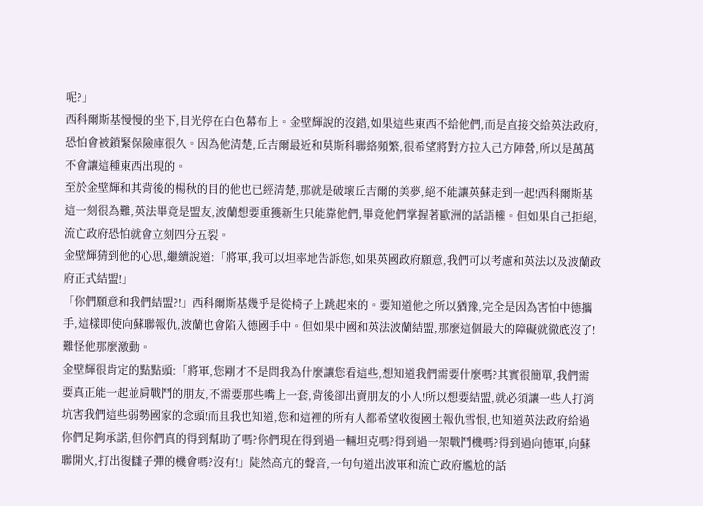呢?」
西科爾斯基慢慢的坐下,目光停在白色幕布上。金壁輝說的沒錯,如果這些東西不給他們,而是直接交給英法政府,恐怕會被鎖緊保險庫很久。因為他清楚,丘吉爾最近和莫斯科聯絡頻繁,很希望將對方拉入己方陣營,所以是萬萬不會讓這種東西出現的。
至於金壁輝和其背後的楊秋的目的他也已經清楚,那就是破壞丘吉爾的美夢,絕不能讓英蘇走到一起!西科爾斯基這一刻很為難,英法畢竟是盟友,波蘭想要重獲新生只能靠他們,畢竟他們掌握著歐洲的話語權。但如果自己拒絕,流亡政府恐怕就會立刻四分五裂。
金壁輝猜到他的心思,繼續說道:「將軍,我可以坦率地告訴您,如果英國政府願意,我們可以考慮和英法以及波蘭政府正式結盟!」
「你們願意和我們結盟?!」西科爾斯基幾乎是從椅子上跳起來的。要知道他之所以猶豫,完全是因為害怕中德攜手,這樣即使向蘇聯報仇,波蘭也會陷入德國手中。但如果中國和英法波蘭結盟,那麼這個最大的障礙就徹底沒了!難怪他那麼激動。
金壁輝很肯定的點點頭:「將軍,您剛才不是問我為什麼讓您看這些,想知道我們需要什麼嗎?其實很簡單,我們需要真正能一起並肩戰鬥的朋友,不需要那些嘴上一套,背後卻出賣朋友的小人!所以想要結盟,就必須讓一些人打消坑害我們這些弱勢國家的念頭!而且我也知道,您和這裡的所有人都希望收復國土報仇雪恨,也知道英法政府給過你們足夠承諾,但你們真的得到幫助了嗎?你們現在得到過一輛坦克嗎?得到過一架戰鬥機嗎?得到過向德軍,向蘇聯開火,打出復讎子彈的機會嗎?沒有!」陡然高亢的聲音,一句句道出波軍和流亡政府尷尬的話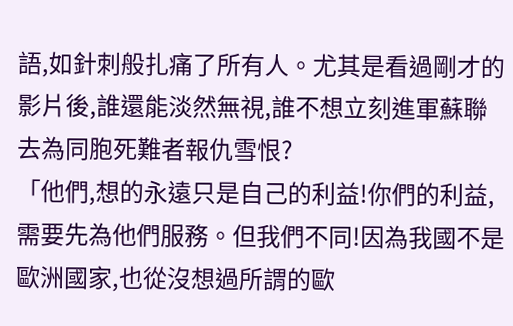語,如針刺般扎痛了所有人。尤其是看過剛才的影片後,誰還能淡然無視,誰不想立刻進軍蘇聯去為同胞死難者報仇雪恨?
「他們,想的永遠只是自己的利益!你們的利益,需要先為他們服務。但我們不同!因為我國不是歐洲國家,也從沒想過所謂的歐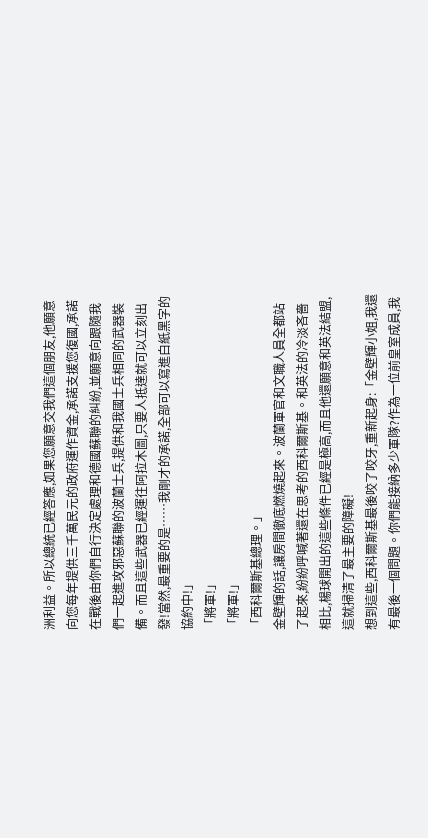洲利益。所以總統已經答應,如果您願意交我們這個朋友,他願意向您每年提供三千萬民元的政府運作資金,承諾支援您復國,承諾在戰後由你們自行決定處理和德國蘇聯的糾紛,並願意向跟隨我們一起進攻邪惡蘇聯的波蘭士兵,提供和我國士兵相同的武器裝備。而且這些武器已經運往阿拉木圖,只要人抵達就可以立刻出發!當然,最重要的是……我剛才的承諾,全部可以寫進白紙黑字的協約中!」
「將軍!」
「將軍!」
「西科爾斯基總理。」
金壁輝的話,讓房間徹底燃燒起來。波蘭軍官和文職人員全都站了起來,紛紛呼喊著還在思考的西科爾斯基。和英法的冷淡吝嗇相比,楊球開出的這些條件已經是極高,而且他還願意和英法結盟,這就掃清了最主要的障礙!
想到這些,西科爾斯基最後咬了咬牙,重新起身:「金壁輝小姐,我還有最後一個問題。你們能接納多少軍隊?作為一位前皇室成員,我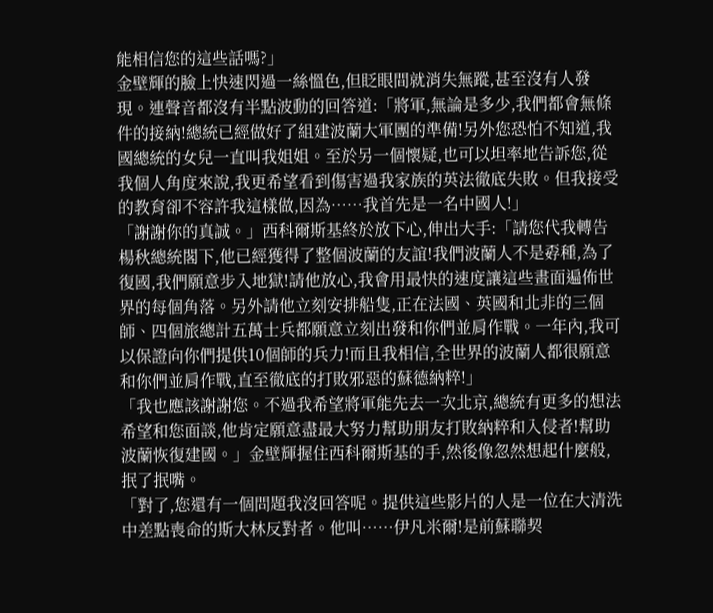能相信您的這些話嗎?」
金壁輝的臉上快速閃過一絲慍色,但眨眼間就消失無蹤,甚至沒有人發現。連聲音都沒有半點波動的回答道:「將軍,無論是多少,我們都會無條件的接納!總統已經做好了組建波蘭大軍團的準備!另外您恐怕不知道,我國總統的女兒一直叫我姐姐。至於另一個懷疑,也可以坦率地告訴您,從我個人角度來說,我更希望看到傷害過我家族的英法徹底失敗。但我接受的教育卻不容許我這樣做,因為……我首先是一名中國人!」
「謝謝你的真誠。」西科爾斯基終於放下心,伸出大手:「請您代我轉告楊秋總統閣下,他已經獲得了整個波蘭的友誼!我們波蘭人不是孬種,為了復國,我們願意步入地獄!請他放心,我會用最快的速度讓這些畫面遍佈世界的每個角落。另外請他立刻安排船隻,正在法國、英國和北非的三個師、四個旅總計五萬士兵都願意立刻出發和你們並肩作戰。一年內,我可以保證向你們提供10個師的兵力!而且我相信,全世界的波蘭人都很願意和你們並肩作戰,直至徹底的打敗邪惡的蘇德納粹!」
「我也應該謝謝您。不過我希望將軍能先去一次北京,總統有更多的想法希望和您面談,他肯定願意盡最大努力幫助朋友打敗納粹和入侵者!幫助波蘭恢復建國。」金壁輝握住西科爾斯基的手,然後像忽然想起什麼般,抿了抿嘴。
「對了,您還有一個問題我沒回答呢。提供這些影片的人是一位在大清洗中差點喪命的斯大林反對者。他叫……伊凡米爾!是前蘇聯契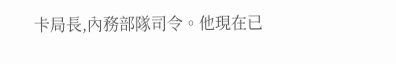卡局長,內務部隊司令。他現在已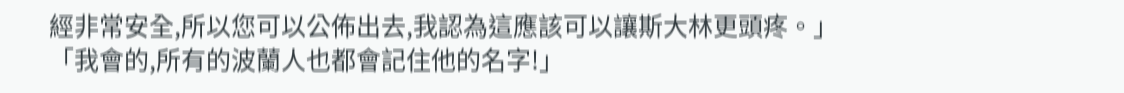經非常安全,所以您可以公佈出去,我認為這應該可以讓斯大林更頭疼。」
「我會的,所有的波蘭人也都會記住他的名字!」